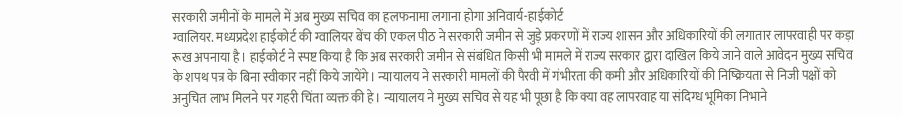सरकारी जमीनों के मामले में अब मुख्य सचिव का हलफनामा लगाना होगा अनिवार्य-हाईकोर्ट
ग्वालियर. मध्यप्रदेश हाईकोर्ट की ग्वालियर बेंच की एकल पीठ ने सरकारी जमीन से जुड़े प्रकरणों में राज्य शासन और अधिकारियों की लगातार लापरवाही पर कड़ा रूख अपनाया है। हाईकोर्ट ने स्पष्ट किया है कि अब सरकारी जमीन से संबंधित किसी भी मामले में राज्य सरकार द्वारा दाखिल किये जाने वाले आवेदन मुख्य सचिव के शपथ पत्र के बिना स्वीकार नहीं किये जायेंगे। न्यायालय ने सरकारी मामलों की पैरवी में गंभीरता की कमी और अधिकारियों की निष्क्रियता से निजी पक्षों को अनुचित लाभ मिलने पर गहरी चिंता व्यक्त की हे। न्यायालय ने मुख्य सचिव से यह भी पूछा है कि क्या वह लापरवाह या संदिग्ध भूमिका निभाने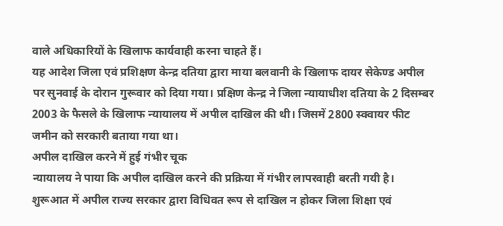वाले अधिकारियों के खिलाफ कार्यवाही करना चाहते हैं।
यह आदेश जिला एवं प्रशिक्षण केन्द्र दतिया द्वारा माया बलवानी के खिलाफ दायर सेकेण्ड अपील पर सुनवाई के दोरान गुरूवार को दिया गया। प्रक्षिण केन्द्र ने जिला न्यायाधीश दतिया के 2 दिसम्बर 2003 के फैसले के खिलाफ न्यायालय में अपील दाखिल की थी। जिसमें 2800 स्क्वायर फीट जमीन को सरकारी बताया गया था।
अपील दाखिल करने में हुई गंभीर चूक
न्यायालय ने पाया कि अपील दाखिल करने की प्रक्रिया में गंभीर लापरवाही बरती गयी है। शुरूआत में अपील राज्य सरकार द्वारा विधिवत रूप से दाखिल न होकर जिला शिक्षा एवं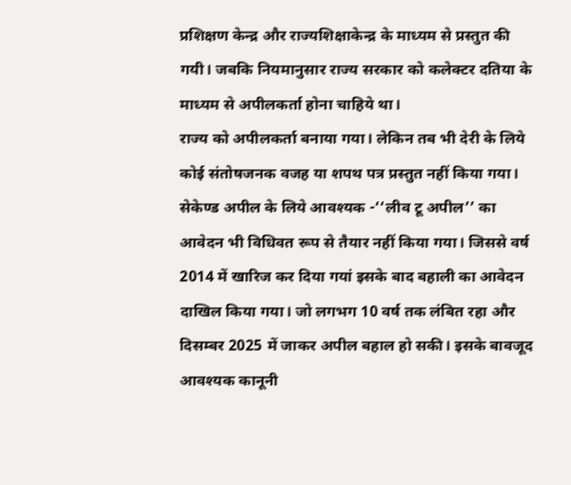प्रशिक्षण केन्द्र और राज्यशिक्षाकेन्द्र के माध्यम से प्रस्तुत की गयी। जबकि नियमानुसार राज्य सरकार को कलेक्टर दतिया के माध्यम से अपीलकर्ता होना चाहिये था।
राज्य को अपीलकर्ता बनाया गया। लेकिन तब भी देरी के लिये कोई संतोषजनक वजह या शपथ पत्र प्रस्तुत नहीं किया गया। सेकेण्ड अपील के लिये आवश्यक -‘‘लीव टू अपील’’ का आवेदन भी विधिवत रूप से तैयार नहीं किया गया। जिससे वर्ष 2014 में खारिज कर दिया गयां इसके बाद बहाली का आवेदन दाखिल किया गया। जो लगभग 10 वर्ष तक लंबित रहा और दिसम्बर 2025 में जाकर अपील बहाल हो सकी। इसके बावजूद आवश्यक कानूनी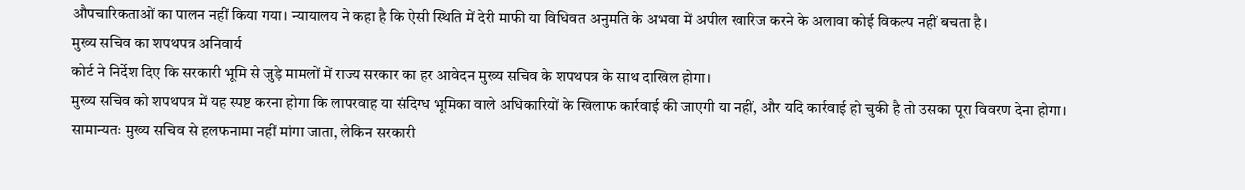औपचारिकताओं का पालन नहीं किया गया। न्यायालय ने कहा है कि ऐसी स्थिति में देरी माफी या विधिवत अनुमति के अभवा में अपील खारिज करने के अलावा कोई विकल्प नहीं बचता है।
मुख्य सचिव का शपथपत्र अनिवार्य
कोर्ट ने निर्देश दिए कि सरकारी भूमि से जुड़े मामलों में राज्य सरकार का हर आवेदन मुख्य सचिव के शपथपत्र के साथ दाखिल होगा।
मुख्य सचिव को शपथपत्र में यह स्पष्ट करना होगा कि लापरवाह या संदिग्ध भूमिका वाले अधिकारियों के खिलाफ कार्रवाई की जाएगी या नहीं, और यदि कार्रवाई हो चुकी है तो उसका पूरा विवरण देना होगा।
सामान्यतः मुख्य सचिव से हलफनामा नहीं मांगा जाता, लेकिन सरकारी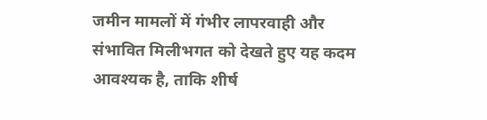जमीन मामलों में गंभीर लापरवाही और संभावित मिलीभगत को देखते हुए यह कदम आवश्यक है, ताकि शीर्ष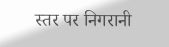स्तर पर निगरानी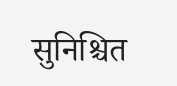सुनिश्चित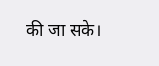की जा सके।